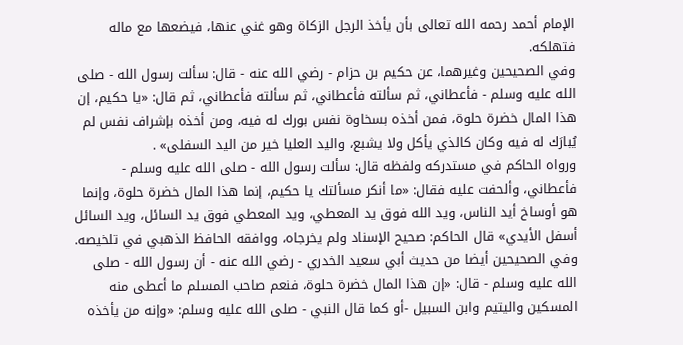الإمام أحمد رحمه الله تعالى بأن يأخذ الرجل الزكاة وهو غني عنها، فيضعها مع ماله فتهلكه.
وفي الصحيحين وغيرهما، عن حكيم بن حزام - رضي الله عنه - قال: سألت رسول الله - صلى الله عليه وسلم - فأعطاني، ثم سألته فأعطاني، ثم سألته فأعطاني، ثم قال: «يا حكيم، إن هذا المال خضرة حلوة، فمن أخذه بسخاوة نفس بورك له فيه، ومن أخذه بإشراف نفس لم يُبارَك له فيه وكان كالذي يأكل ولا يشبع، واليد العليا خير من اليد السفلى» .
ورواه الحاكم في مستدركه ولفظه قال: سألت رسول الله - صلى الله عليه وسلم - فأعطاني، وألحفت عليه فقال: «ما أنكر مسألتك يا حكيم، إنما هذا المال خضرة حلوة، وإنما هو أوساخ أيد الناس، ويد الله فوق يد المعطي، ويد المعطي فوق يد السائل، ويد السائل أسفل الأيدي» قال الحاكم: صحيح الإسناد ولم يخرجاه، ووافقه الحافظ الذهبي في تلخيصه.
وفي الصحيحين أيضا من حديث أبي سعيد الخدري - رضي الله عنه - أن رسول الله - صلى الله عليه وسلم - قال: «إن هذا المال خضرة حلوة، فنعم صاحب المسلم ما أعطى منه المسكين واليتيم وابن السبيل -أو كما قال النبي - صلى الله عليه وسلم: «وإنه من يأخذه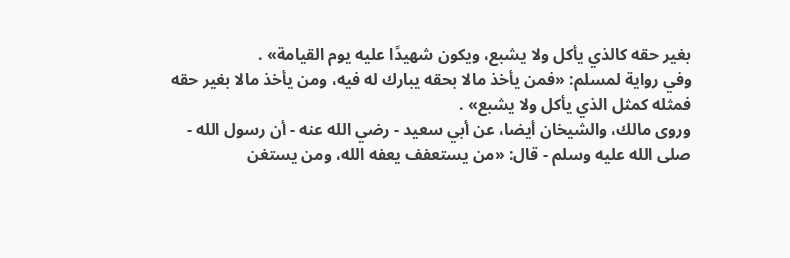بغير حقه كالذي يأكل ولا يشبع، ويكون شهيدًا عليه يوم القيامة» .
وفي رواية لمسلم: «فمن يأخذ مالا بحقه يبارك له فيه، ومن يأخذ مالا بغير حقه فمثله كمثل الذي يأكل ولا يشبع» .
وروى مالك، والشيخان أيضا، عن أبي سعيد - رضي الله عنه - أن رسول الله - صلى الله عليه وسلم - قال: «من يستعفف يعفه الله، ومن يستغن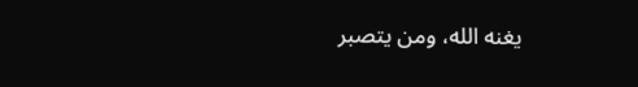يغنه الله، ومن يتصبر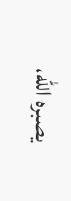يصبره الله،